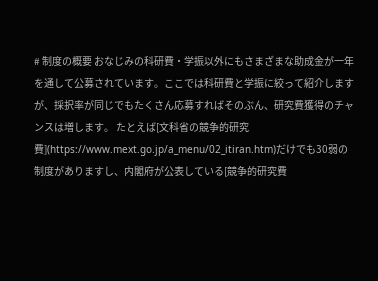# 制度の概要 おなじみの科研費・学振以外にもさまざまな助成金が一年を通して公募されています。ここでは科研費と学振に絞って紹介しますが、採択率が同じでもたくさん応募すればそのぶん、研究費獲得のチャンスは増します。 たとえば[文科省の競争的研究費](https://www.mext.go.jp/a_menu/02_itiran.htm)だけでも30弱の制度がありますし、内閣府が公表している[競争的研究費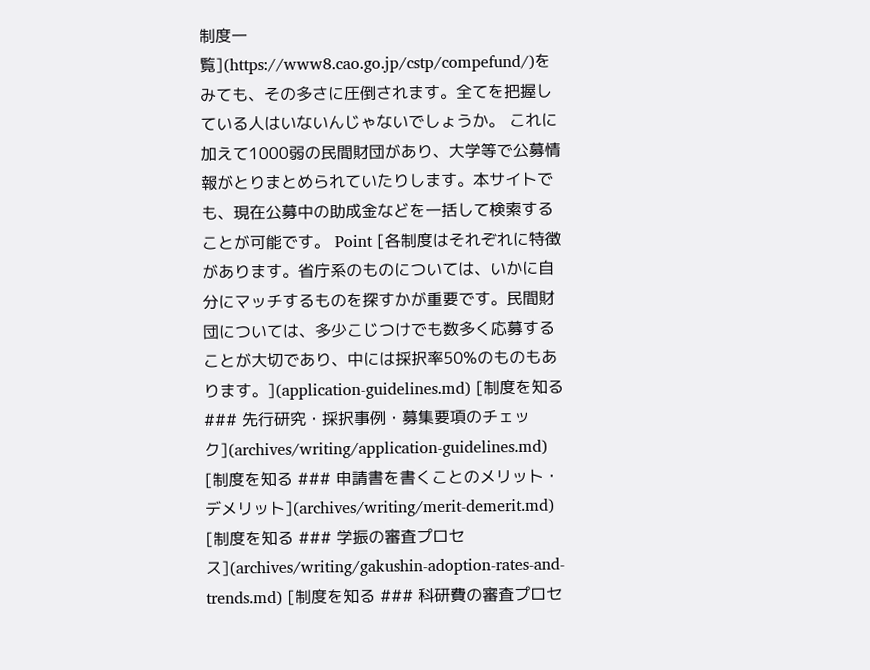制度一覧](https://www8.cao.go.jp/cstp/compefund/)をみても、その多さに圧倒されます。全てを把握している人はいないんじゃないでしょうか。 これに加えて1000弱の民間財団があり、大学等で公募情報がとりまとめられていたりします。本サイトでも、現在公募中の助成金などを一括して検索することが可能です。 Point [各制度はそれぞれに特徴があります。省庁系のものについては、いかに自分にマッチするものを探すかが重要です。民間財団については、多少こじつけでも数多く応募することが大切であり、中には採択率50%のものもあります。](application-guidelines.md) [制度を知る ### 先行研究・採択事例・募集要項のチェック](archives/writing/application-guidelines.md) [制度を知る ### 申請書を書くことのメリット・デメリット](archives/writing/merit-demerit.md) [制度を知る ### 学振の審査プロセス](archives/writing/gakushin-adoption-rates-and-trends.md) [制度を知る ### 科研費の審査プロセ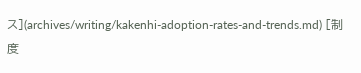ス](archives/writing/kakenhi-adoption-rates-and-trends.md) [制度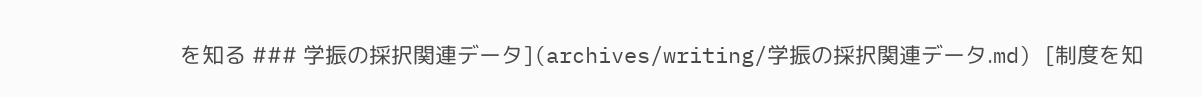を知る ### 学振の採択関連データ](archives/writing/学振の採択関連データ.md) [制度を知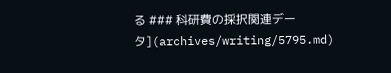る ### 科研費の採択関連データ](archives/writing/5795.md)